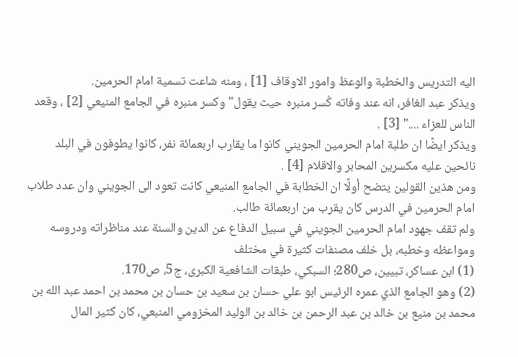اليه التدريس والخطبة والوعظ وامور الاوقاف [1] ، ومنه شاعت تسمية امام الحرمين.
ويذكر عبد الغافر، انه عند وفاته كُسر منبره حيث يقول"وكسر منبره في الجامع المنيعي [2] ، وقعد الناس للعزاء ...." [3] .
ويذكر ايضًا ان طلبة امام الحرمين الجويني كانوا ما يقارب اربعمائة نفر، كانوا يطوفون في البلد نائحين عليه مكسرين المحابر والاقلام [4] .
ومن هذين القولين يتضح أولًا ان الخطابة في الجامع المنيعي كانت تعود الى الجويني وان عدد طلاب امام الحرمين في الدرس كان يقرب من اربعمائة طالب.
ولم تقف جهود امام الحرمين الجويني في سبيل الدفاع عن الدين والسنة عند مناظراته ودروسه ومواعظه وخطبه، بل خلف مصنفات كثيرة في مختلف
(1) ابن عساكر، تبيين، ص280؛ السبكي، طبقات الشافعية الكبرى، ج5، ص170.
(2) وهو الجامع الذي عمره الرئيس ابو علي حسان بن سعيد بن حسان بن محمد بن احمد عبد الله بن محمد بن منيع بن خالد بن عبد الرحمن بن خالد بن الوليد المخزومي المنبعي، كان كثير المال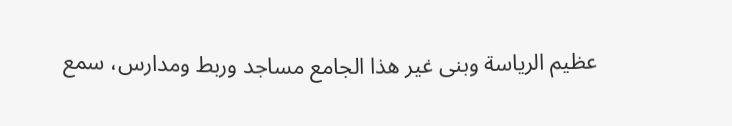عظيم الرياسة وبنى غير هذا الجامع مساجد وربط ومدارس، سمع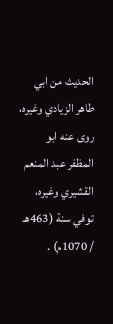الحديث من ابي طاهر الزيادي وغيره، روى عنه ابو المظفر عبد المنعم القشيري وغيره، توفي سنة (463هـ / 1070م) .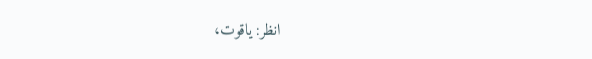انظر: ياقوت،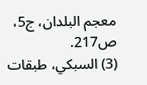معجم البلدان، ج5، ص217.
(3) السبكي، طبقات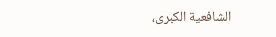الشافعية الكبرى،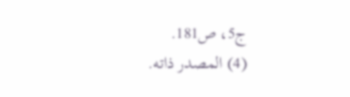ج5، ص181.
(4) المصدر ذاته.